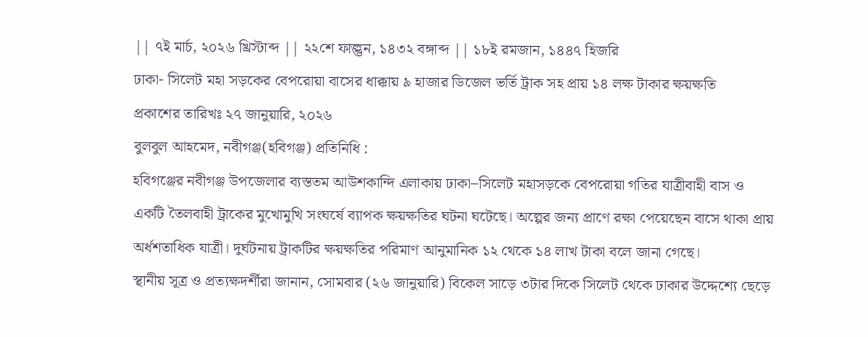|| ৭ই মার্চ, ২০২৬ খ্রিস্টাব্দ || ২২শে ফাল্গুন, ১৪৩২ বঙ্গাব্দ || ১৮ই রমজান, ১৪৪৭ হিজরি
ঢাকা- সিলেট মহা সড়কের বেপরোয়া বাসের ধাক্কায় ৯ হাজার ডিজেল ভর্তি ট্রাক সহ প্রায় ১৪ লক্ষ টাকার ক্ষয়ক্ষতি
প্রকাশের তারিখঃ ২৭ জানুয়ারি, ২০২৬
বুলবুল আহমেদ, নবীগঞ্জ(হবিগঞ্জ) প্রতিনিধি :
হবিগঞ্জের নবীগঞ্জ উপজেলার ব্যস্ততম আউশকান্দি এলাকায় ঢাকা–সিলেট মহাসড়কে বেপরোয়া গতির যাত্রীবাহী বাস ও একটি তৈলবাহী ট্রাকের মুখোমুখি সংঘর্ষে ব্যাপক ক্ষয়ক্ষতির ঘটনা ঘটেছে। অল্পের জন্য প্রাণে রক্ষা পেয়েছেন বাসে থাকা প্রায় অর্ধশতাধিক যাত্রী। দুর্ঘটনায় ট্রাকটির ক্ষয়ক্ষতির পরিমাণ আনুমানিক ১২ থেকে ১৪ লাখ টাকা বলে জানা গেছে।
স্থানীয় সূত্র ও প্রত্যক্ষদর্শীরা জানান, সোমবার (২৬ জানুয়ারি) বিকেল সাড়ে ৩টার দিকে সিলেট থেকে ঢাকার উদ্দেশ্যে ছেড়ে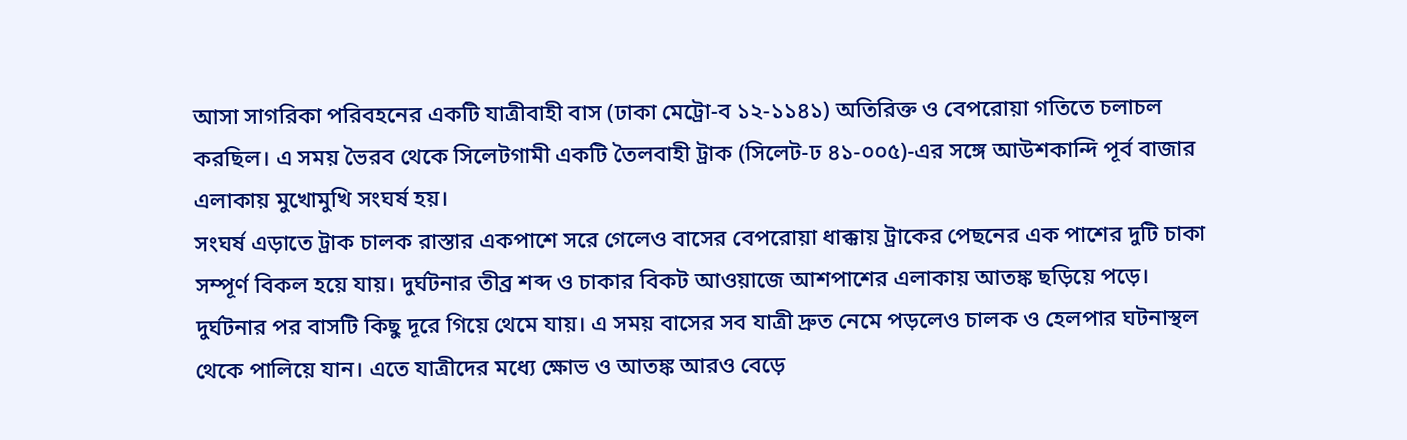আসা সাগরিকা পরিবহনের একটি যাত্রীবাহী বাস (ঢাকা মেট্রো-ব ১২-১১৪১) অতিরিক্ত ও বেপরোয়া গতিতে চলাচল করছিল। এ সময় ভৈরব থেকে সিলেটগামী একটি তৈলবাহী ট্রাক (সিলেট-ঢ ৪১-০০৫)-এর সঙ্গে আউশকান্দি পূর্ব বাজার এলাকায় মুখোমুখি সংঘর্ষ হয়।
সংঘর্ষ এড়াতে ট্রাক চালক রাস্তার একপাশে সরে গেলেও বাসের বেপরোয়া ধাক্কায় ট্রাকের পেছনের এক পাশের দুটি চাকা সম্পূর্ণ বিকল হয়ে যায়। দুর্ঘটনার তীব্র শব্দ ও চাকার বিকট আওয়াজে আশপাশের এলাকায় আতঙ্ক ছড়িয়ে পড়ে।
দুর্ঘটনার পর বাসটি কিছু দূরে গিয়ে থেমে যায়। এ সময় বাসের সব যাত্রী দ্রুত নেমে পড়লেও চালক ও হেলপার ঘটনাস্থল থেকে পালিয়ে যান। এতে যাত্রীদের মধ্যে ক্ষোভ ও আতঙ্ক আরও বেড়ে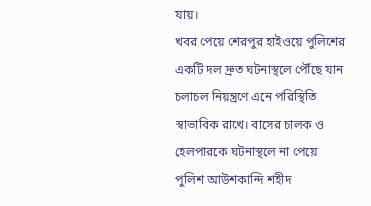যায়।
খবর পেয়ে শেরপুর হাইওয়ে পুলিশের একটি দল দ্রুত ঘটনাস্থলে পৌঁছে যান চলাচল নিয়ন্ত্রণে এনে পরিস্থিতি স্বাভাবিক রাখে। বাসের চালক ও হেলপারকে ঘটনাস্থলে না পেয়ে পুলিশ আউশকান্দি শহীদ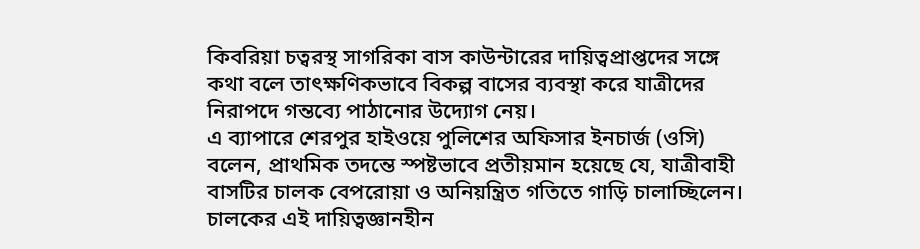কিবরিয়া চত্বরস্থ সাগরিকা বাস কাউন্টারের দায়িত্বপ্রাপ্তদের সঙ্গে কথা বলে তাৎক্ষণিকভাবে বিকল্প বাসের ব্যবস্থা করে যাত্রীদের নিরাপদে গন্তব্যে পাঠানোর উদ্যোগ নেয়।
এ ব্যাপারে শেরপুর হাইওয়ে পুলিশের অফিসার ইনচার্জ (ওসি) বলেন, প্রাথমিক তদন্তে স্পষ্টভাবে প্রতীয়মান হয়েছে যে, যাত্রীবাহী বাসটির চালক বেপরোয়া ও অনিয়ন্ত্রিত গতিতে গাড়ি চালাচ্ছিলেন। চালকের এই দায়িত্বজ্ঞানহীন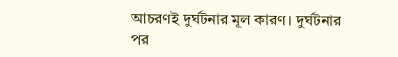আচরণই দুর্ঘটনার মূল কারণ। দুর্ঘটনার পর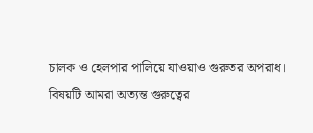চালক ও হেলপার পালিয়ে যাওয়াও গুরুতর অপরাধ। বিষয়টি আমরা অত্যন্ত গুরুত্বের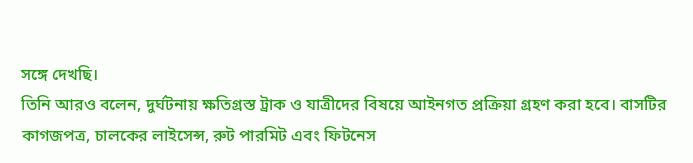সঙ্গে দেখছি।
তিনি আরও বলেন, দুর্ঘটনায় ক্ষতিগ্রস্ত ট্রাক ও যাত্রীদের বিষয়ে আইনগত প্রক্রিয়া গ্রহণ করা হবে। বাসটির কাগজপত্র, চালকের লাইসেন্স, রুট পারমিট এবং ফিটনেস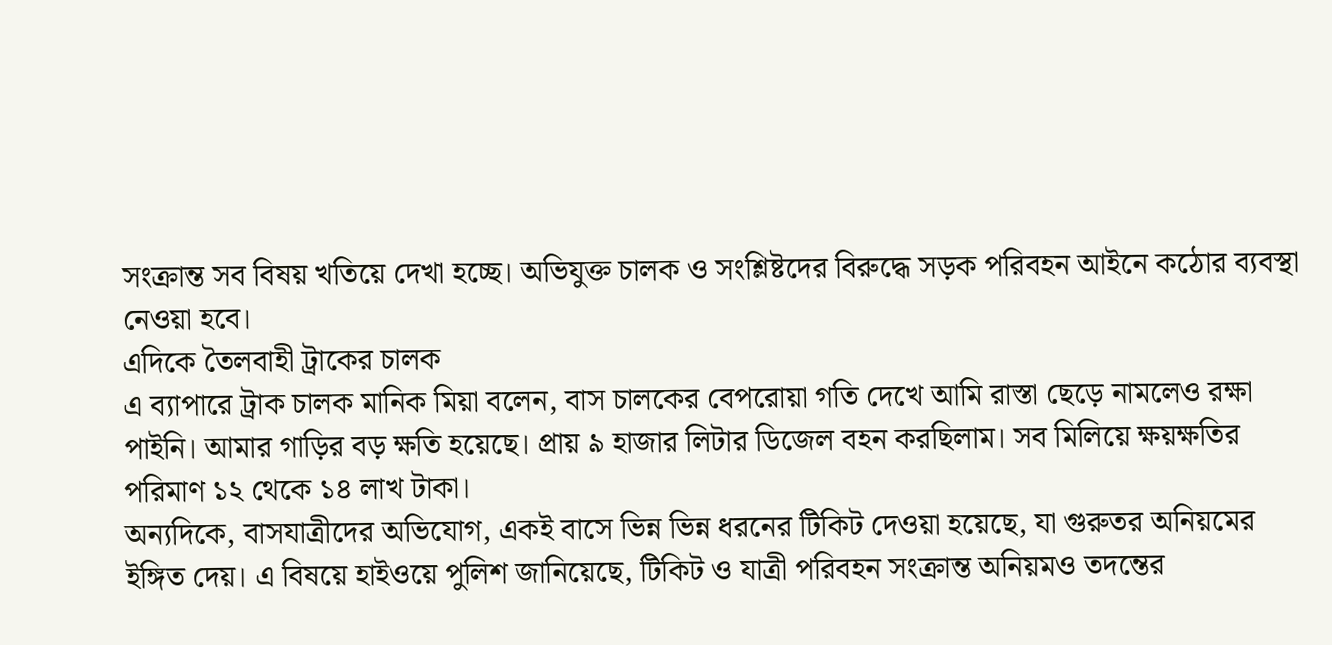সংক্রান্ত সব বিষয় খতিয়ে দেখা হচ্ছে। অভিযুক্ত চালক ও সংশ্লিষ্টদের বিরুদ্ধে সড়ক পরিবহন আইনে কঠোর ব্যবস্থা নেওয়া হবে।
এদিকে তৈলবাহী ট্রাকের চালক
এ ব্যাপারে ট্রাক চালক মানিক মিয়া বলেন, বাস চালকের বেপরোয়া গতি দেখে আমি রাস্তা ছেড়ে নামলেও রক্ষা পাইনি। আমার গাড়ির বড় ক্ষতি হয়েছে। প্রায় ৯ হাজার লিটার ডিজেল বহন করছিলাম। সব মিলিয়ে ক্ষয়ক্ষতির পরিমাণ ১২ থেকে ১৪ লাখ টাকা।
অন্যদিকে, বাসযাত্রীদের অভিযোগ, একই বাসে ভিন্ন ভিন্ন ধরনের টিকিট দেওয়া হয়েছে, যা গুরুতর অনিয়মের ইঙ্গিত দেয়। এ বিষয়ে হাইওয়ে পুলিশ জানিয়েছে, টিকিট ও যাত্রী পরিবহন সংক্রান্ত অনিয়মও তদন্তের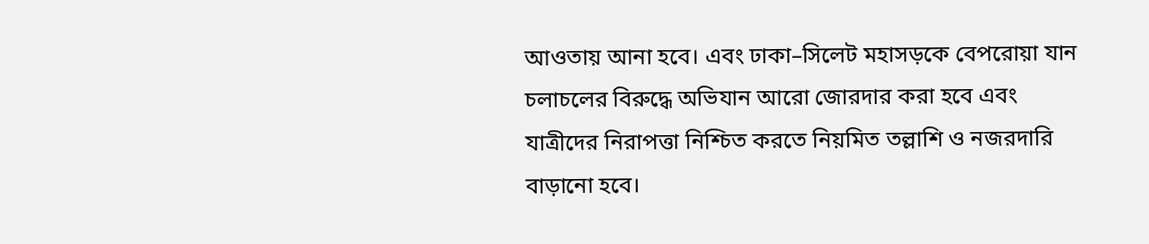আওতায় আনা হবে। এবং ঢাকা–সিলেট মহাসড়কে বেপরোয়া যান চলাচলের বিরুদ্ধে অভিযান আরো জোরদার করা হবে এবং যাত্রীদের নিরাপত্তা নিশ্চিত করতে নিয়মিত তল্লাশি ও নজরদারি বাড়ানো হবে।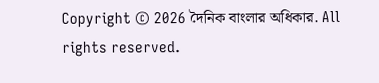Copyright © 2026 দৈনিক বাংলার অধিকার. All rights reserved.